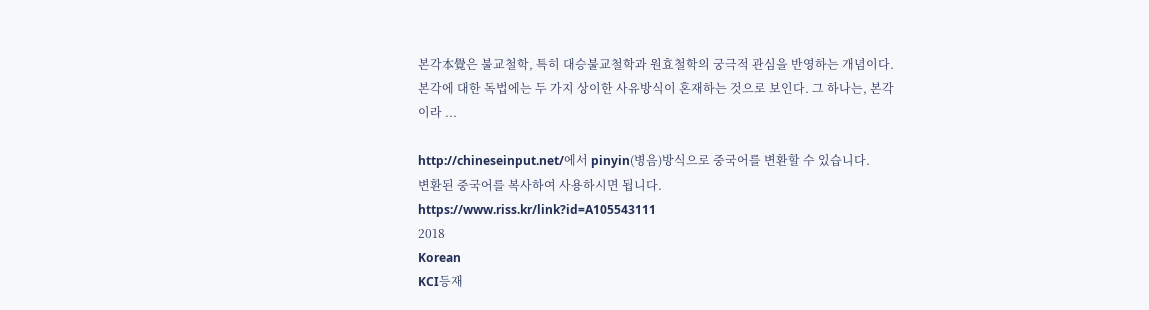본각本覺은 불교철학, 특히 대승불교철학과 원효철학의 궁극적 관심을 반영하는 개념이다. 본각에 대한 독법에는 두 가지 상이한 사유방식이 혼재하는 것으로 보인다. 그 하나는, 본각이라 ...

http://chineseinput.net/에서 pinyin(병음)방식으로 중국어를 변환할 수 있습니다.
변환된 중국어를 복사하여 사용하시면 됩니다.
https://www.riss.kr/link?id=A105543111
2018
Korean
KCI등재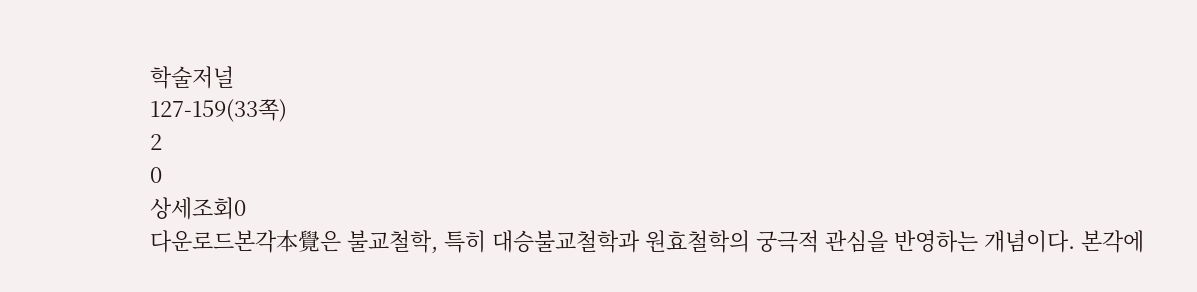학술저널
127-159(33쪽)
2
0
상세조회0
다운로드본각本覺은 불교철학, 특히 대승불교철학과 원효철학의 궁극적 관심을 반영하는 개념이다. 본각에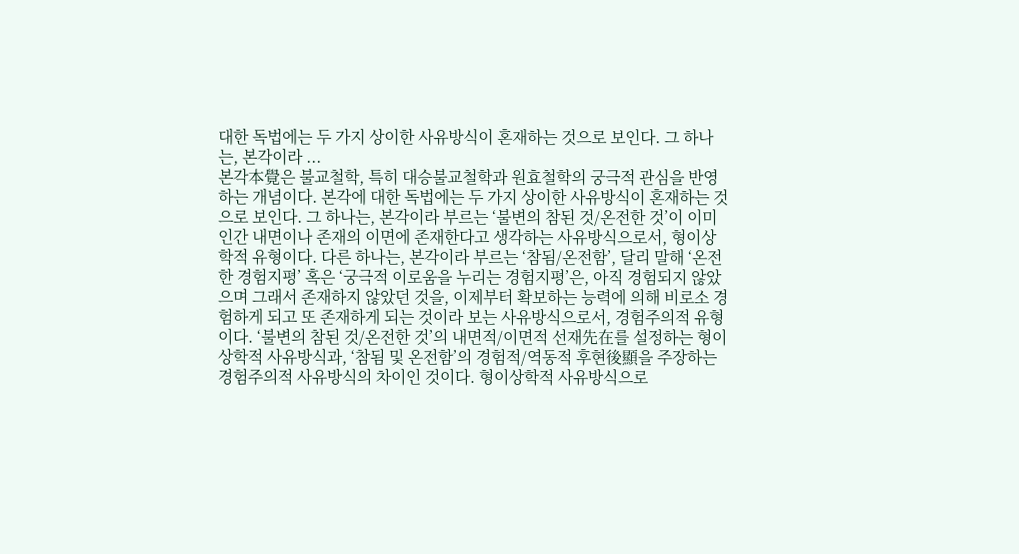대한 독법에는 두 가지 상이한 사유방식이 혼재하는 것으로 보인다. 그 하나는, 본각이라 ...
본각本覺은 불교철학, 특히 대승불교철학과 원효철학의 궁극적 관심을 반영하는 개념이다. 본각에 대한 독법에는 두 가지 상이한 사유방식이 혼재하는 것으로 보인다. 그 하나는, 본각이라 부르는 ‘불변의 참된 것/온전한 것’이 이미 인간 내면이나 존재의 이면에 존재한다고 생각하는 사유방식으로서, 형이상학적 유형이다. 다른 하나는, 본각이라 부르는 ‘참됨/온전함’, 달리 말해 ‘온전한 경험지평’ 혹은 ‘궁극적 이로움을 누리는 경험지평’은, 아직 경험되지 않았으며 그래서 존재하지 않았던 것을, 이제부터 확보하는 능력에 의해 비로소 경험하게 되고 또 존재하게 되는 것이라 보는 사유방식으로서, 경험주의적 유형이다. ‘불변의 참된 것/온전한 것’의 내면적/이면적 선재先在를 설정하는 형이상학적 사유방식과, ‘참됨 및 온전함’의 경험적/역동적 후현後顯을 주장하는 경험주의적 사유방식의 차이인 것이다. 형이상학적 사유방식으로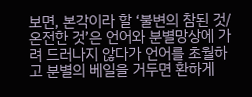보면, 본각이라 할 ‘불변의 참된 것/온전한 것’은 언어와 분별망상에 가려 드러나지 않다가 언어를 초월하고 분별의 베일을 거두면 환하게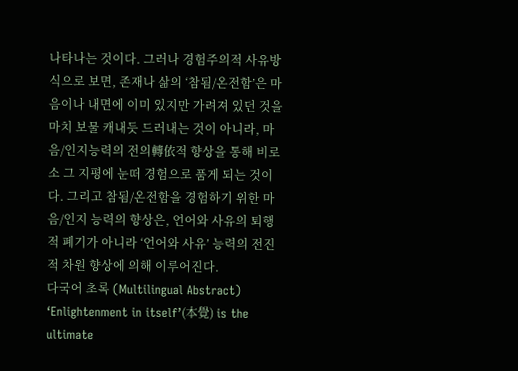나타나는 것이다. 그러나 경험주의적 사유방식으로 보면, 존재나 삶의 ‘참됨/온전함’은 마음이나 내면에 이미 있지만 가려져 있던 것을 마치 보물 캐내듯 드러내는 것이 아니라, 마음/인지능력의 전의轉依적 향상을 통해 비로소 그 지평에 눈떠 경험으로 품게 되는 것이다. 그리고 참됨/온전함을 경험하기 위한 마음/인지 능력의 향상은, 언어와 사유의 퇴행적 폐기가 아니라 ‘언어와 사유’ 능력의 전진적 차원 향상에 의해 이루어진다.
다국어 초록 (Multilingual Abstract)
‘Enlightenment in itself’(本覺) is the ultimate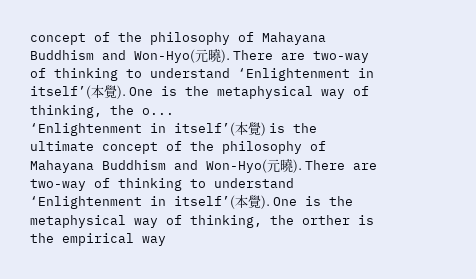concept of the philosophy of Mahayana Buddhism and Won-Hyo(元曉). There are two-way of thinking to understand ‘Enlightenment in itself’(本覺). One is the metaphysical way of thinking, the o...
‘Enlightenment in itself’(本覺) is the ultimate concept of the philosophy of Mahayana Buddhism and Won-Hyo(元曉). There are two-way of thinking to understand ‘Enlightenment in itself’(本覺). One is the metaphysical way of thinking, the orther is the empirical way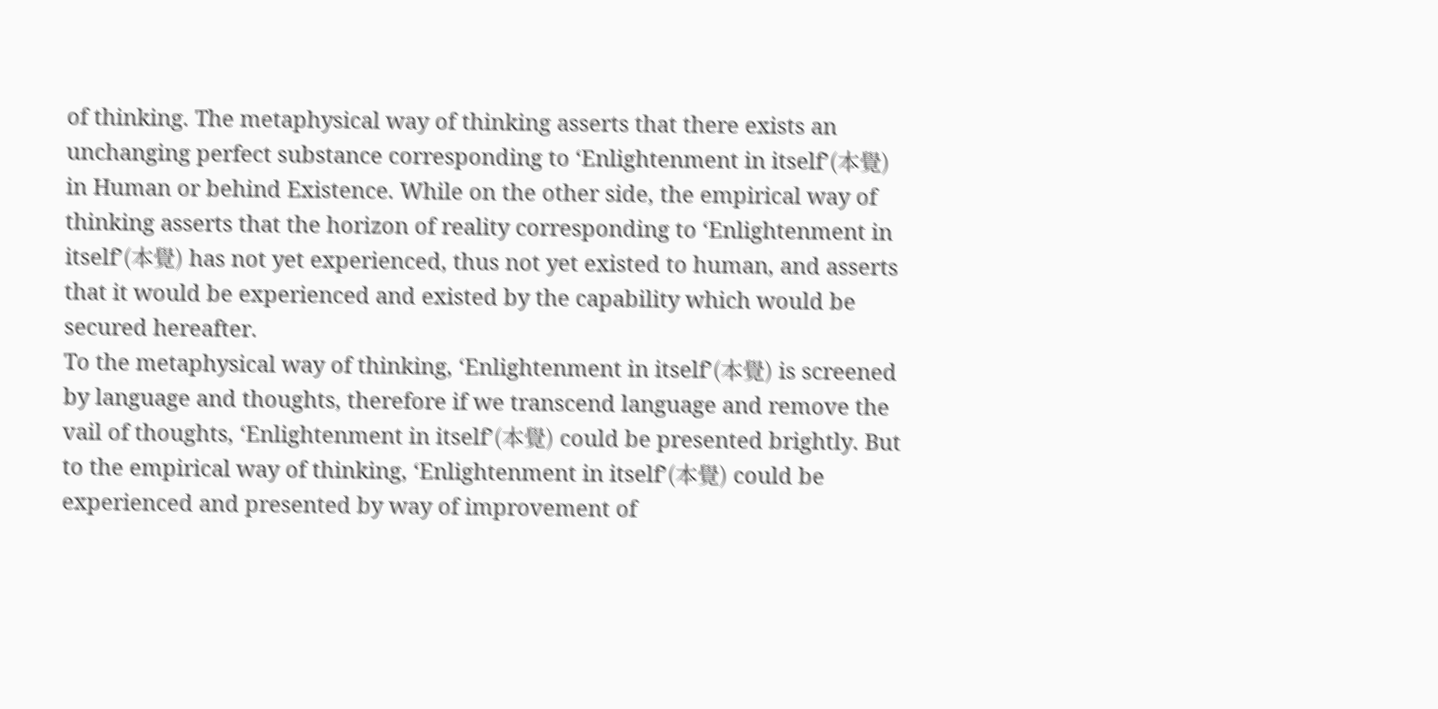of thinking. The metaphysical way of thinking asserts that there exists an unchanging perfect substance corresponding to ‘Enlightenment in itself’(本覺) in Human or behind Existence. While on the other side, the empirical way of thinking asserts that the horizon of reality corresponding to ‘Enlightenment in itself’(本覺) has not yet experienced, thus not yet existed to human, and asserts that it would be experienced and existed by the capability which would be secured hereafter.
To the metaphysical way of thinking, ‘Enlightenment in itself’(本覺) is screened by language and thoughts, therefore if we transcend language and remove the vail of thoughts, ‘Enlightenment in itself’(本覺) could be presented brightly. But to the empirical way of thinking, ‘Enlightenment in itself’(本覺) could be experienced and presented by way of improvement of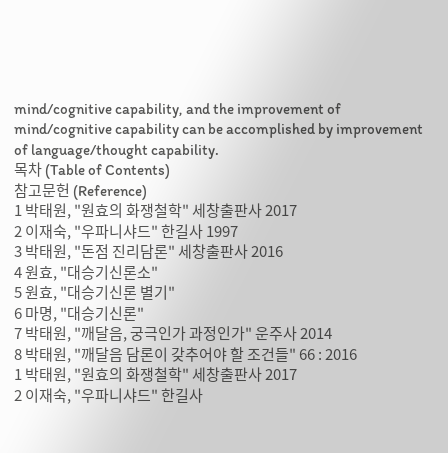mind/cognitive capability, and the improvement of mind/cognitive capability can be accomplished by improvement of language/thought capability.
목차 (Table of Contents)
참고문헌 (Reference)
1 박태원, "원효의 화쟁철학" 세창출판사 2017
2 이재숙, "우파니샤드" 한길사 1997
3 박태원, "돈점 진리담론" 세창출판사 2016
4 원효, "대승기신론소"
5 원효, "대승기신론 별기"
6 마명, "대승기신론"
7 박태원, "깨달음, 궁극인가 과정인가" 운주사 2014
8 박태원, "깨달음 담론이 갖추어야 할 조건들" 66 : 2016
1 박태원, "원효의 화쟁철학" 세창출판사 2017
2 이재숙, "우파니샤드" 한길사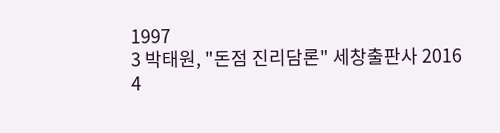1997
3 박태원, "돈점 진리담론" 세창출판사 2016
4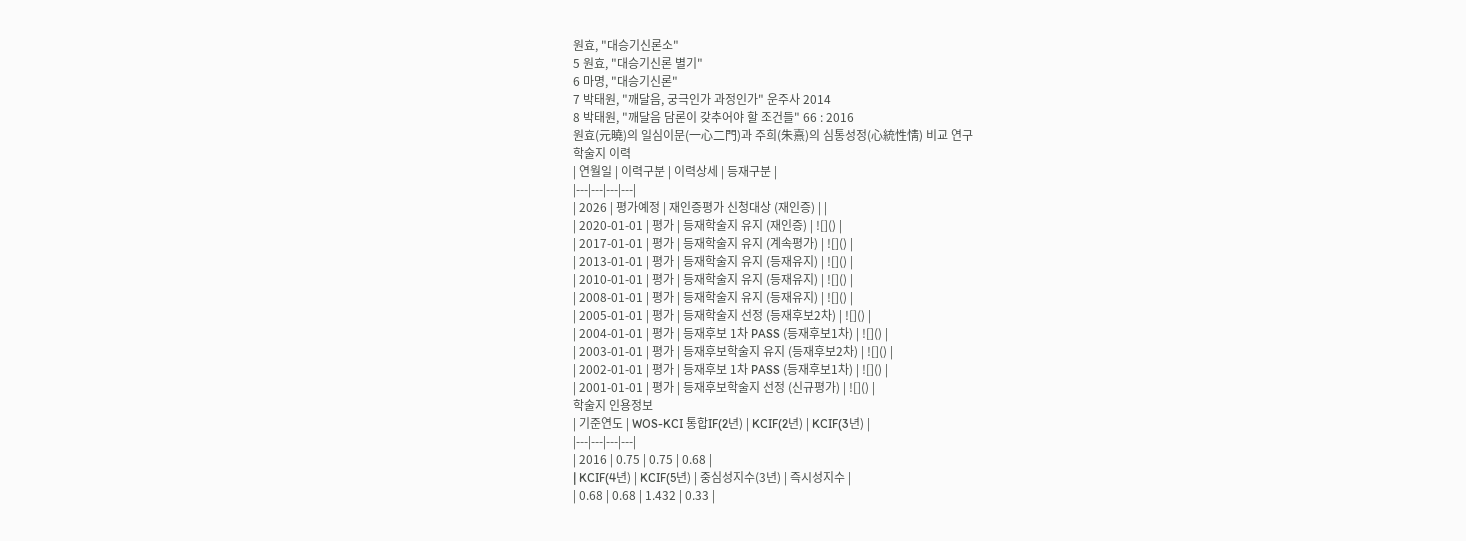원효, "대승기신론소"
5 원효, "대승기신론 별기"
6 마명, "대승기신론"
7 박태원, "깨달음, 궁극인가 과정인가" 운주사 2014
8 박태원, "깨달음 담론이 갖추어야 할 조건들" 66 : 2016
원효(元曉)의 일심이문(一心二門)과 주희(朱熹)의 심통성정(心統性情) 비교 연구
학술지 이력
| 연월일 | 이력구분 | 이력상세 | 등재구분 |
|---|---|---|---|
| 2026 | 평가예정 | 재인증평가 신청대상 (재인증) | |
| 2020-01-01 | 평가 | 등재학술지 유지 (재인증) | ![]() |
| 2017-01-01 | 평가 | 등재학술지 유지 (계속평가) | ![]() |
| 2013-01-01 | 평가 | 등재학술지 유지 (등재유지) | ![]() |
| 2010-01-01 | 평가 | 등재학술지 유지 (등재유지) | ![]() |
| 2008-01-01 | 평가 | 등재학술지 유지 (등재유지) | ![]() |
| 2005-01-01 | 평가 | 등재학술지 선정 (등재후보2차) | ![]() |
| 2004-01-01 | 평가 | 등재후보 1차 PASS (등재후보1차) | ![]() |
| 2003-01-01 | 평가 | 등재후보학술지 유지 (등재후보2차) | ![]() |
| 2002-01-01 | 평가 | 등재후보 1차 PASS (등재후보1차) | ![]() |
| 2001-01-01 | 평가 | 등재후보학술지 선정 (신규평가) | ![]() |
학술지 인용정보
| 기준연도 | WOS-KCI 통합IF(2년) | KCIF(2년) | KCIF(3년) |
|---|---|---|---|
| 2016 | 0.75 | 0.75 | 0.68 |
| KCIF(4년) | KCIF(5년) | 중심성지수(3년) | 즉시성지수 |
| 0.68 | 0.68 | 1.432 | 0.33 |